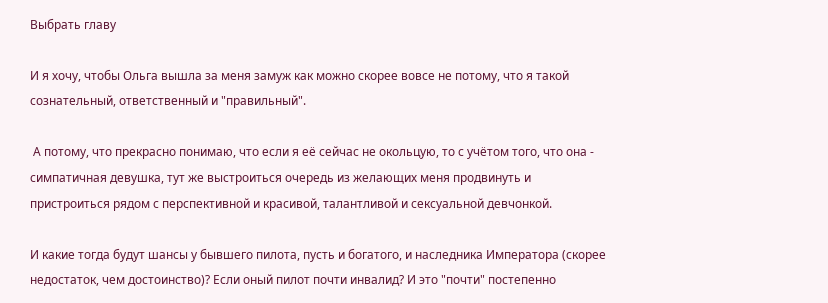Выбрать главу

И я хочу, чтобы Ольга вышла за меня замуж как можно скорее вовсе не потому, что я такой сознательный, ответственный и "правильный".

 А потому, что прекрасно понимаю, что если я её сейчас не окольцую, то с учётом того, что она - симпатичная девушка, тут же выстроиться очередь из желающих меня продвинуть и пристроиться рядом с перспективной и красивой, талантливой и сексуальной девчонкой.

И какие тогда будут шансы у бывшего пилота, пусть и богатого, и наследника Императора (скорее недостаток, чем достоинство)? Если оный пилот почти инвалид? И это "почти" постепенно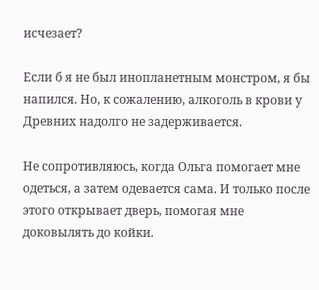исчезает?

Если б я не был инопланетным монстром, я бы напился. Но, к сожалению, алкоголь в крови у Древних надолго не задерживается.

Не сопротивляюсь, когда Ольга помогает мне одеться, а затем одевается сама. И только после этого открывает дверь, помогая мне доковылять до койки.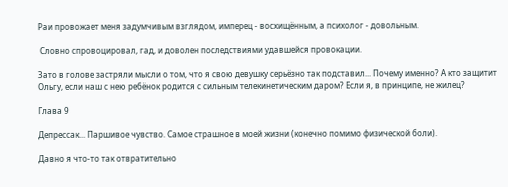Раи провожает меня задумчивым взглядом, имперец - восхищённым, а психолог - довольным.

 Словно спровоцировал, гад, и доволен последствиями удавшейся провокации.

Зато в голове застряли мысли о том, что я свою девушку серьёзно так подставил... Почему именно? А кто защитит Ольгу, если наш с нею ребёнок родится с сильным телекинетическим даром? Если я, в принципе, не жилец?

Глава 9

Депрессак... Паршивое чувство. Самое страшное в моей жизни (конечно помимо физической боли).

Давно я что-то так отвратительно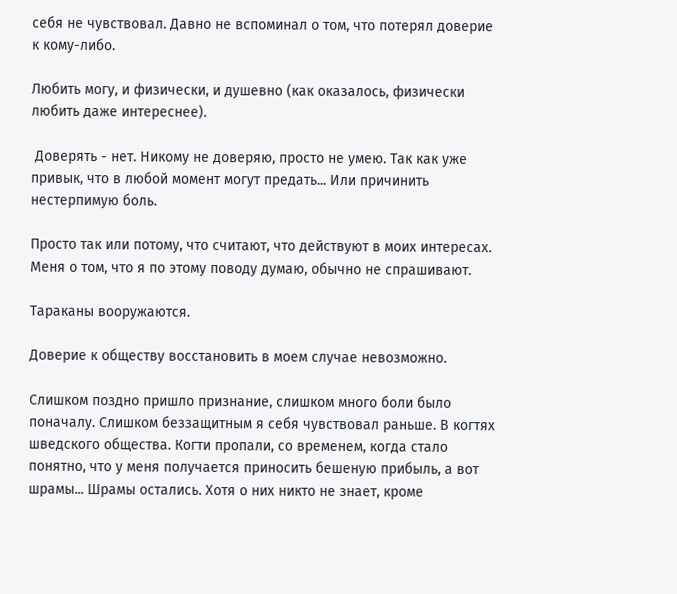себя не чувствовал. Давно не вспоминал о том, что потерял доверие к кому-либо.

Любить могу, и физически, и душевно (как оказалось, физически любить даже интереснее).

 Доверять - нет. Никому не доверяю, просто не умею. Так как уже привык, что в любой момент могут предать... Или причинить нестерпимую боль.

Просто так или потому, что считают, что действуют в моих интересах. Меня о том, что я по этому поводу думаю, обычно не спрашивают.

Тараканы вооружаются.

Доверие к обществу восстановить в моем случае невозможно.

Слишком поздно пришло признание, слишком много боли было поначалу. Слишком беззащитным я себя чувствовал раньше. В когтях шведского общества. Когти пропали, со временем, когда стало понятно, что у меня получается приносить бешеную прибыль, а вот шрамы... Шрамы остались. Хотя о них никто не знает, кроме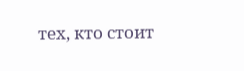тех, кто стоит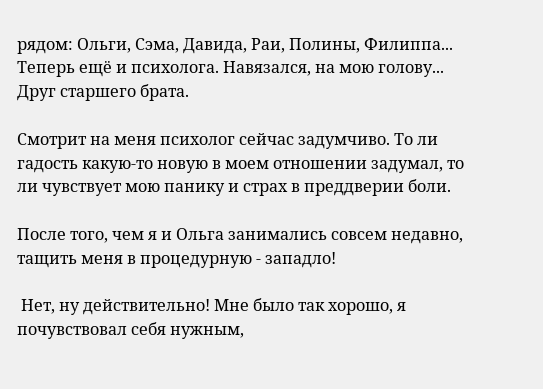рядом: Ольги, Сэма, Давида, Раи, Полины, Филиппа... Теперь ещё и психолога. Навязался, на мою голову... Друг старшего брата.

Смотрит на меня психолог сейчас задумчиво. То ли гадость какую-то новую в моем отношении задумал, то ли чувствует мою панику и страх в преддверии боли.

После того, чем я и Ольга занимались совсем недавно, тащить меня в процедурную - западло!

 Нет, ну действительно! Мне было так хорошо, я почувствовал себя нужным,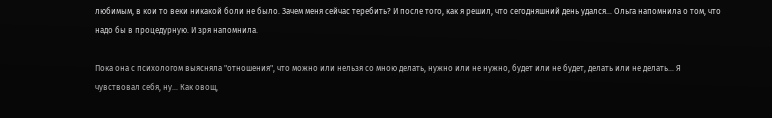любимым, в кои то веки никакой боли не было. Зачем меня сейчас теребить? И после того, как я решил, что сегодняшний день удался... Ольга напомнила о том, что надо бы в процедурную. И зря напомнила.

Пока она с психологом выясняла "отношения", что можно или нельзя со мною делать, нужно или не нужно, будет или не будет, делать или не делать... Я чувствовал себя, ну... Как овощ,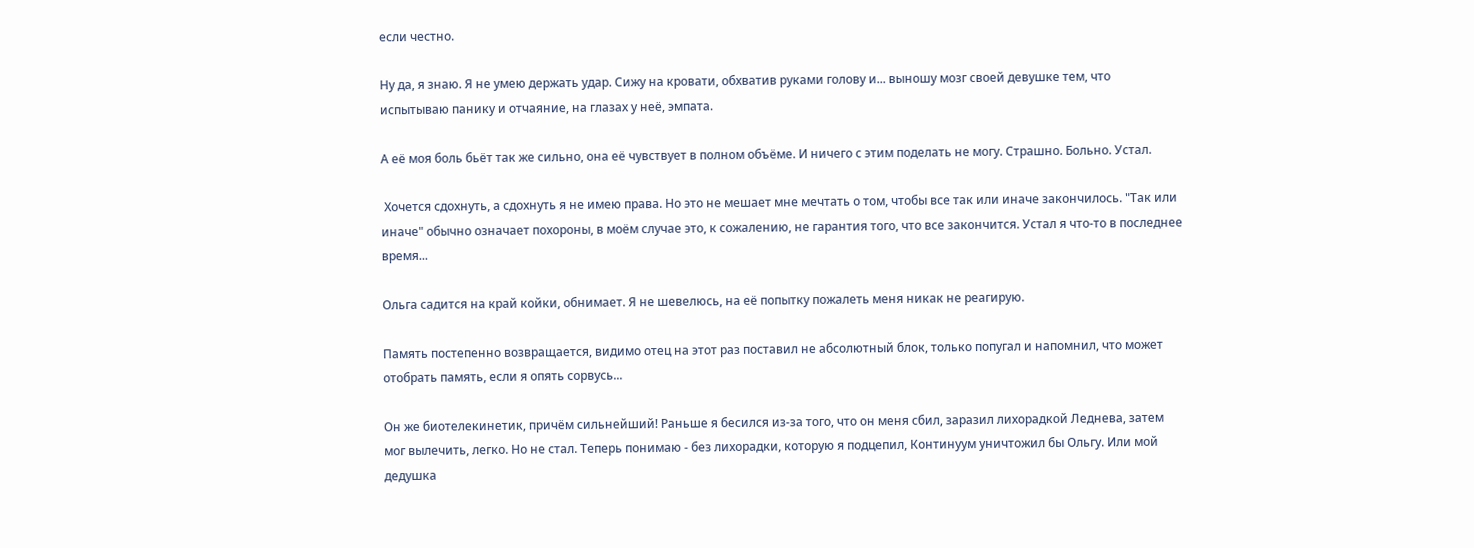если честно.

Ну да, я знаю. Я не умею держать удар. Сижу на кровати, обхватив руками голову и... выношу мозг своей девушке тем, что испытываю панику и отчаяние, на глазах у неё, эмпата.

А её моя боль бьёт так же сильно, она её чувствует в полном объёме. И ничего с этим поделать не могу. Страшно. Больно. Устал.

 Хочется сдохнуть, а сдохнуть я не имею права. Но это не мешает мне мечтать о том, чтобы все так или иначе закончилось. "Так или иначе" обычно означает похороны, в моём случае это, к сожалению, не гарантия того, что все закончится. Устал я что-то в последнее время...

Ольга садится на край койки, обнимает. Я не шевелюсь, на её попытку пожалеть меня никак не реагирую.

Память постепенно возвращается, видимо отец на этот раз поставил не абсолютный блок, только попугал и напомнил, что может отобрать память, если я опять сорвусь...

Он же биотелекинетик, причём сильнейший! Раньше я бесился из-за того, что он меня сбил, заразил лихорадкой Леднева, затем мог вылечить, легко. Но не стал. Теперь понимаю - без лихорадки, которую я подцепил, Континуум уничтожил бы Ольгу. Или мой дедушка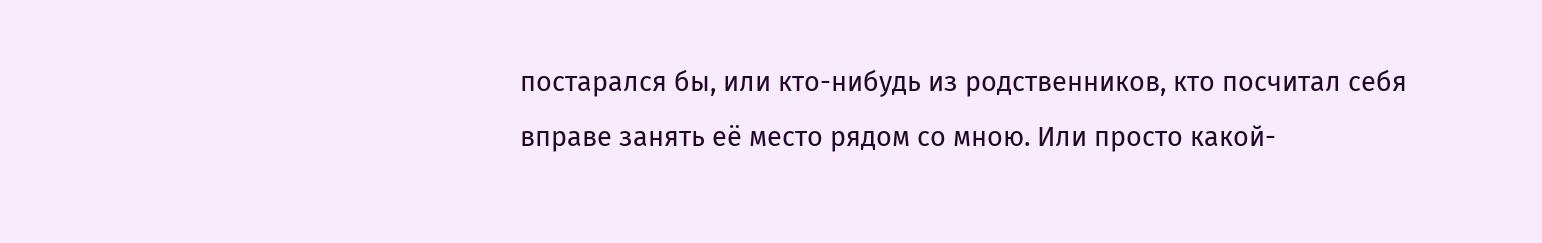постарался бы, или кто-нибудь из родственников, кто посчитал себя вправе занять её место рядом со мною. Или просто какой-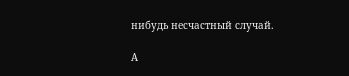нибудь несчастный случай.

А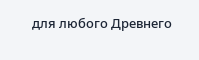для любого Древнего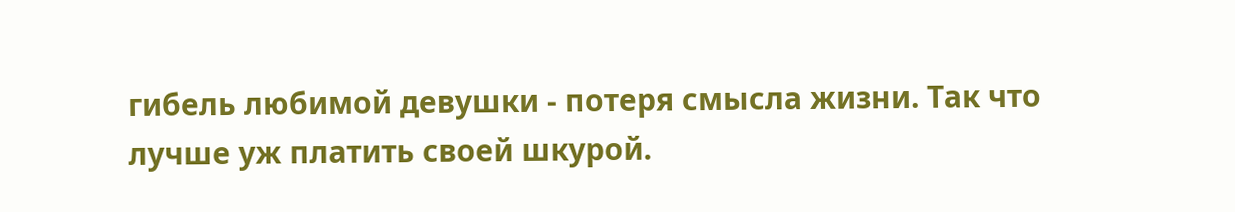гибель любимой девушки - потеря смысла жизни. Так что лучше уж платить своей шкурой.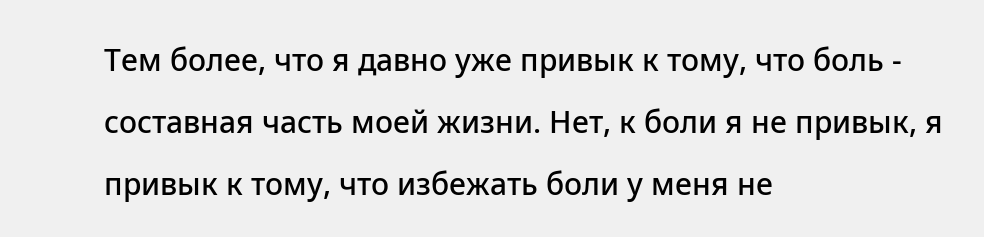Тем более, что я давно уже привык к тому, что боль - составная часть моей жизни. Нет, к боли я не привык, я привык к тому, что избежать боли у меня не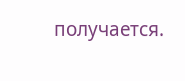получается.